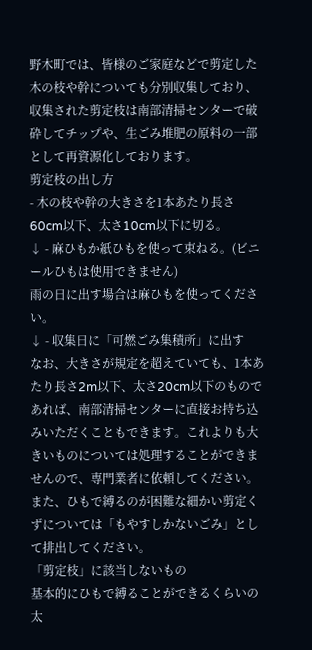野木町では、皆様のご家庭などで剪定した木の枝や幹についても分別収集しており、収集された剪定枝は南部清掃センターで破砕してチップや、生ごみ堆肥の原料の一部として再資源化しております。
剪定枝の出し方
- 木の枝や幹の大きさを1本あたり長さ60cm以下、太さ10cm以下に切る。
↓ - 麻ひもか紙ひもを使って束ねる。(ビニールひもは使用できません)
雨の日に出す場合は麻ひもを使ってください。
↓ - 収集日に「可燃ごみ集積所」に出す
なお、大きさが規定を超えていても、1本あたり長さ2m以下、太さ20cm以下のものであれば、南部清掃センターに直接お持ち込みいただくこともできます。これよりも大きいものについては処理することができませんので、専門業者に依頼してください。
また、ひもで縛るのが困難な細かい剪定くずについては「もやすしかないごみ」として排出してください。
「剪定枝」に該当しないもの
基本的にひもで縛ることができるくらいの太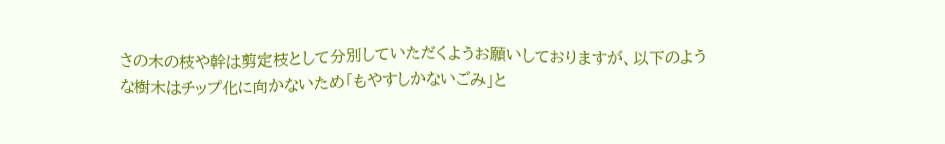さの木の枝や幹は剪定枝として分別していただくようお願いしておりますが、以下のような樹木はチップ化に向かないため「もやすしかないごみ」と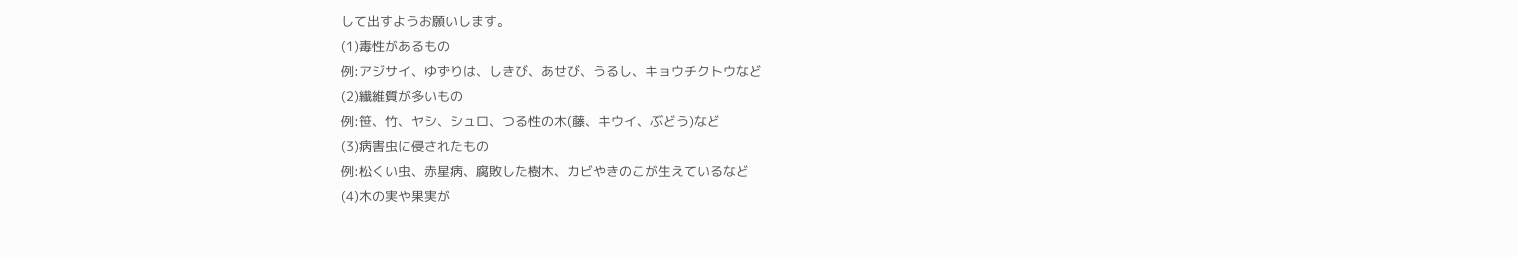して出すようお願いします。
(1)毒性があるもの
例:アジサイ、ゆずりは、しきび、あせび、うるし、キョウチクトウなど
(2)繊維質が多いもの
例:笹、竹、ヤシ、シュロ、つる性の木(藤、キウイ、ぶどう)など
(3)病害虫に侵されたもの
例:松くい虫、赤星病、腐敗した樹木、カビやきのこが生えているなど
(4)木の実や果実が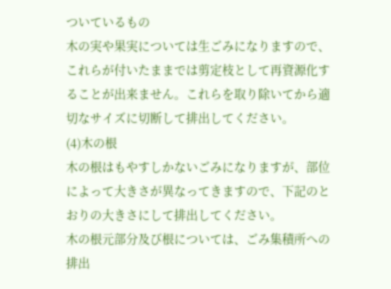ついているもの
木の実や果実については生ごみになりますので、これらが付いたままでは剪定枝として再資源化することが出来ません。これらを取り除いてから適切なサイズに切断して排出してください。
(4)木の根
木の根はもやすしかないごみになりますが、部位によって大きさが異なってきますので、下記のとおりの大きさにして排出してください。
木の根元部分及び根については、ごみ集積所への排出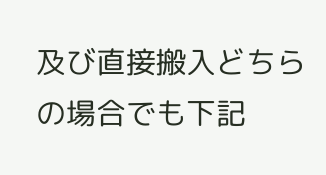及び直接搬入どちらの場合でも下記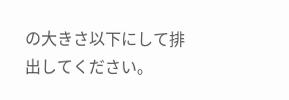の大きさ以下にして排出してください。